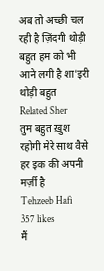अब तो अच्छी चल रही है ज़िंदगी थोड़ी बहुत हम को भी आने लगी है शा'इरी थोड़ी बहुत
Related Sher
तुम बहुत ख़ुश रहोगी मेरे साथ वैसे हर इक की अपनी मर्ज़ी है
Tehzeeb Hafi
357 likes
मैं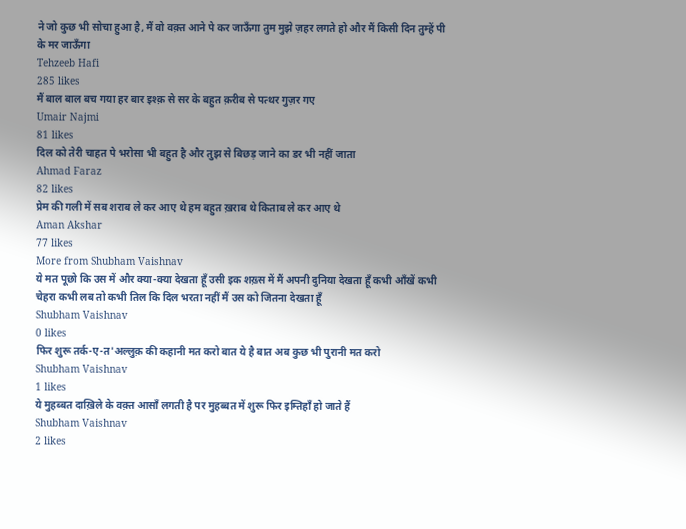ने जो कुछ भी सोचा हुआ है, मैं वो वक़्त आने पे कर जाऊँगा तुम मुझे ज़हर लगते हो और मैं किसी दिन तुम्हें पी के मर जाऊँगा
Tehzeeb Hafi
285 likes
मैं बाल बाल बच गया हर बार इश्क़ से सर के बहुत क़रीब से पत्थर गुज़र गए
Umair Najmi
81 likes
दिल को तेरी चाहत पे भरोसा भी बहुत है और तुझ से बिछड़ जाने का डर भी नहीं जाता
Ahmad Faraz
82 likes
प्रेम की गली में सब शराब ले कर आए थे हम बहुत ख़राब थे किताब ले कर आए थे
Aman Akshar
77 likes
More from Shubham Vaishnav
ये मत पूछो कि उस में और क्या-क्या देखता हूँ उसी इक शख़्स में मैं अपनी दुनिया देखता हूँ कभी आँखें कभी चेहरा कभी लब तो कभी तिल कि दिल भरता नहीं मैं उस को जितना देखता हूँ
Shubham Vaishnav
0 likes
फिर शुरू तर्क-ए-त'अल्लुक़ की कहानी मत करो बात ये है बात अब कुछ भी पुरानी मत करो
Shubham Vaishnav
1 likes
ये मुहब्बत दाख़िले के वक़्त आसाँ लगती है पर मुहब्बत में शुरू फिर इम्तिहाँ हो जाते हैं
Shubham Vaishnav
2 likes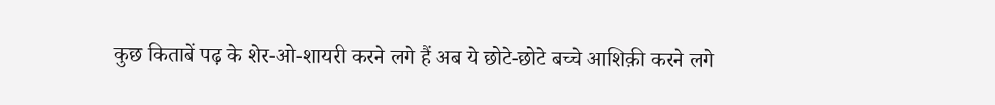कुछ किताबें पढ़ के शेर-ओ-शायरी करने लगे हैं अब ये छोटे-छोटे बच्चे आशिक़ी करने लगे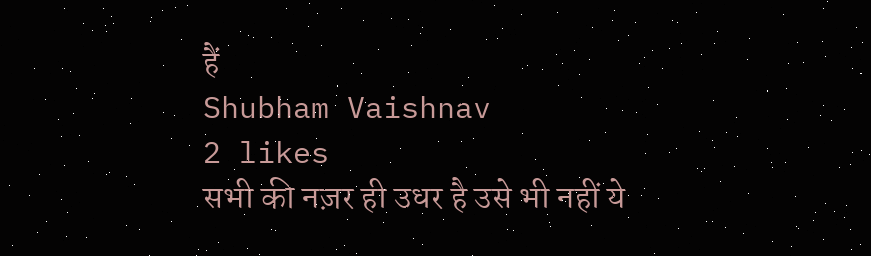हैं
Shubham Vaishnav
2 likes
सभी की नज़र ही उधर है उसे भी नहीं ये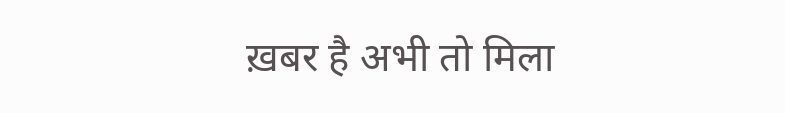ख़बर है अभी तो मिला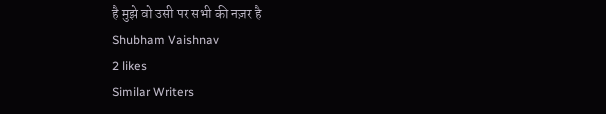है मुझे वो उसी पर सभी की नज़र है
Shubham Vaishnav
2 likes
Similar Writers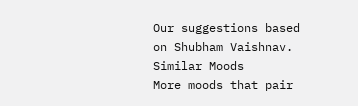Our suggestions based on Shubham Vaishnav.
Similar Moods
More moods that pair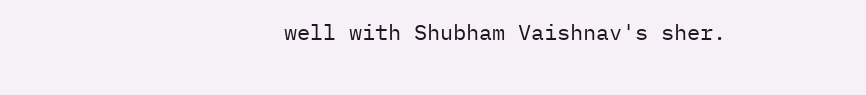well with Shubham Vaishnav's sher.